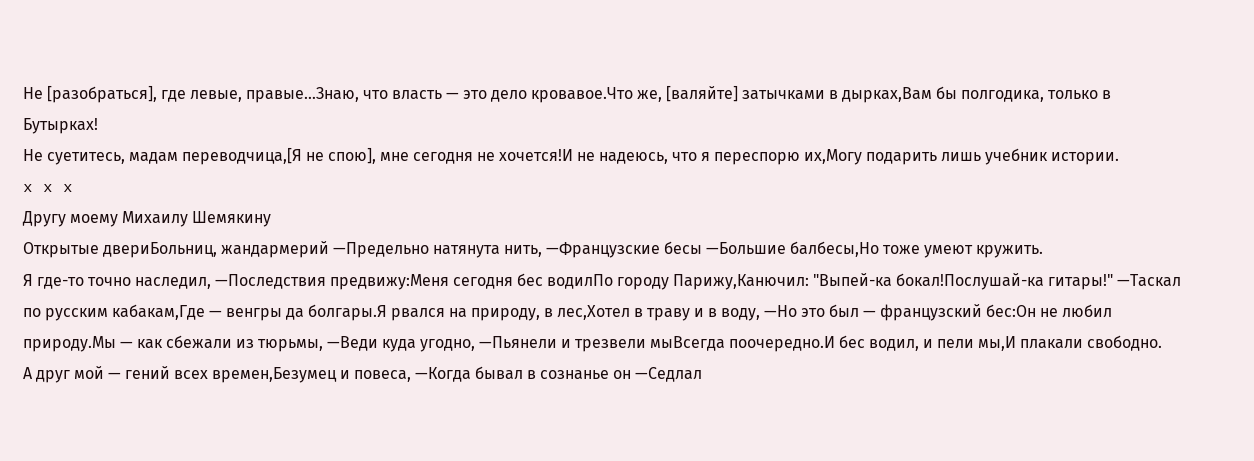Не [разобраться], где левые, правые…Знаю, что власть — это дело кровавое.Что же, [валяйте] затычками в дырках,Вам бы полгодика, только в Бутырках!
Не суетитесь, мадам переводчица,[Я не спою], мне сегодня не хочется!И не надеюсь, что я переспорю их,Могу подарить лишь учебник истории.
x x x
Другу моему Михаилу Шемякину
Открытые двериБольниц, жандармерий —Предельно натянута нить, —Французские бесы —Большие балбесы,Но тоже умеют кружить.
Я где-то точно наследил, —Последствия предвижу:Меня сегодня бес водилПо городу Парижу,Канючил: "Выпей-ка бокал!Послушай-ка гитары!" —Таскал по русским кабакам,Где — венгры да болгары.Я рвался на природу, в лес,Хотел в траву и в воду, —Но это был — французский бес:Он не любил природу.Мы — как сбежали из тюрьмы, —Веди куда угодно, —Пьянели и трезвели мыВсегда поочередно.И бес водил, и пели мы,И плакали свободно.
А друг мой — гений всех времен,Безумец и повеса, —Когда бывал в сознанье он —Седлал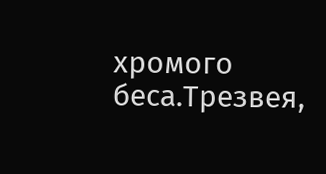хромого беса.Трезвея,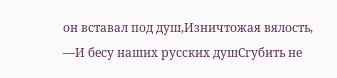он вставал под душ,Изничтожая вялость, —И бесу наших русских душСгубить не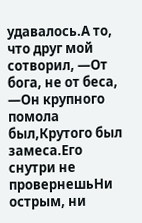удавалось.А то, что друг мой сотворил, —От бога, не от беса, —Он крупного помола был,Крутого был замеса.Его снутри не провернешьНи острым, ни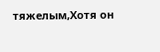тяжелым,Хотя он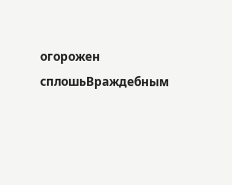огорожен сплошьВраждебным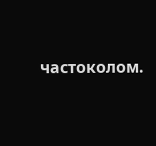частоколом.